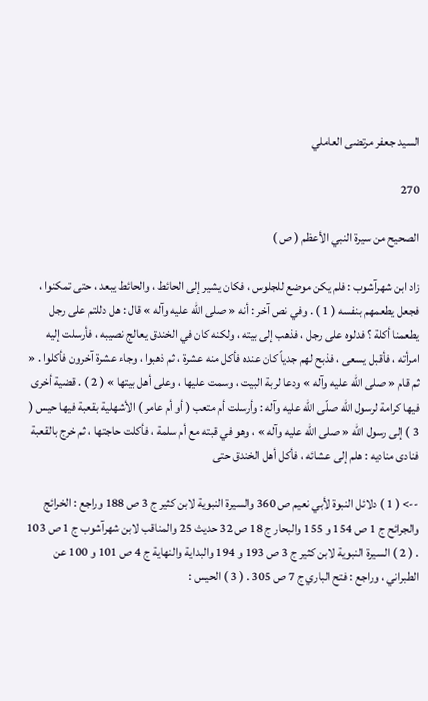السيد جعفر مرتضى العاملي

270

الصحيح من سيرة النبي الأعظم ( ص )

زاد ابن شهرآشوب : فلم يكن موضع للجلوس ، فكان يشير إلى الحائط ، والحائط يبعد ، حتى تمكنوا ، فجعل يطعمهم بنفسه ( 1 ) . وفي نص آخر : أنه « صلى الله عليه وآله » قال : هل دللتم على رجل يطعمنا أكلة ؟ فدلوه على رجل ، فذهب إلى بيته ، ولكنه كان في الخندق يعالج نصيبه ، فأرسلت إليه امرأته ، فأقبل يسعى ، فذبح لهم جدياً كان عنده فأكل منه عشرة ، ثم ذهبوا ، وجاء عشرة آخرون فأكلوا . « ثم قام « صلى الله عليه وآله » ودعا لربة البيت ، وسمت عليها ، وعلى أهل بيتها » ( 2 ) . قضية أخرى فيها كرامة لرسول الله صلّى الله عليه وآله : وأرسلت أم متعب ( أو أم عامر ) الأشهلية بقعبة فيها حيس ( 3 ) إلى رسول الله « صلى الله عليه وآله » ، وهو في قبته مع أم سلمة ، فأكلت حاجتها ، ثم خرج بالقعبة فنادى مناديه : هلم إلى عشائه ، فأكل أهل الخندق حتى

--> ( 1 ) دلائل النبوة لأبي نعيم ص 360 والسيرة النبوية لابن كثير ج 3 ص 188 وراجع : الخرائج والجرائح ج 1 ص 154 و 155 والبحار ج 18 ص 32 حديث 25 والمناقب لابن شهرآشوب ج 1 ص 103 . ( 2 ) السيرة النبوية لابن كثير ج 3 ص 193 و 194 والبداية والنهاية ج 4 ص 101 و 100 عن الطبراني ، وراجع : فتح الباري ج 7 ص 305 . ( 3 ) الحيس :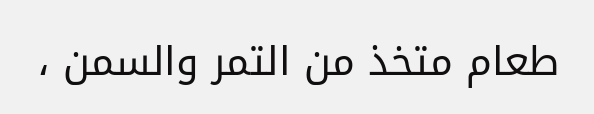طعام متخذ من التمر والسمن ،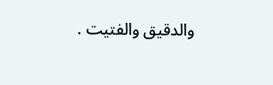والدقيق والفتيت .